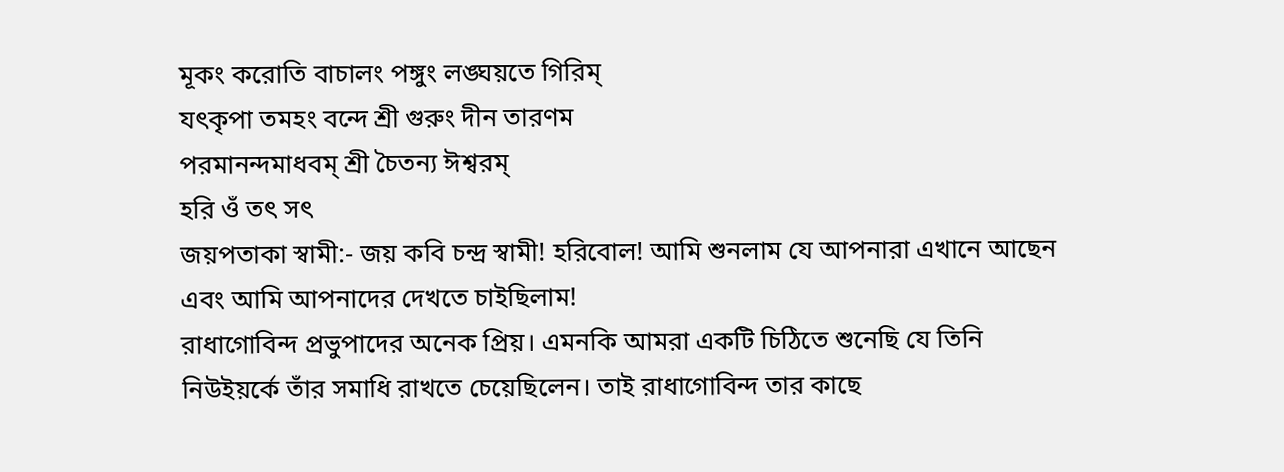মূকং করোতি বাচালং পঙ্গুং লঙ্ঘয়তে গিরিম্
যৎকৃপা তমহং বন্দে শ্রী গুরুং দীন তারণম
পরমানন্দমাধবম্ শ্রী চৈতন্য ঈশ্বরম্
হরি ওঁ তৎ সৎ
জয়পতাকা স্বামী:- জয় কবি চন্দ্র স্বামী! হরিবোল! আমি শুনলাম যে আপনারা এখানে আছেন এবং আমি আপনাদের দেখতে চাইছিলাম!
রাধাগোবিন্দ প্রভুপাদের অনেক প্রিয়। এমনকি আমরা একটি চিঠিতে শুনেছি যে তিনি নিউইয়র্কে তাঁর সমাধি রাখতে চেয়েছিলেন। তাই রাধাগোবিন্দ তার কাছে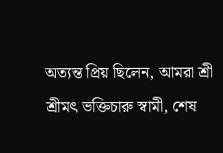অত্যন্ত প্রিয় ছিলেন, আমরা শ্রী শ্রীমৎ ভক্তিচারু স্বামী, শেষ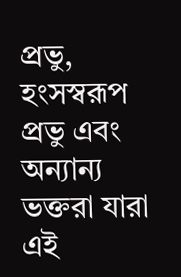প্রভু, হংসস্বরূপ প্রভু এবং অন্যান্য ভক্তরা যারা এই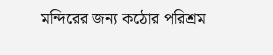মন্দিরের জন্য কঠোর পরিশ্রম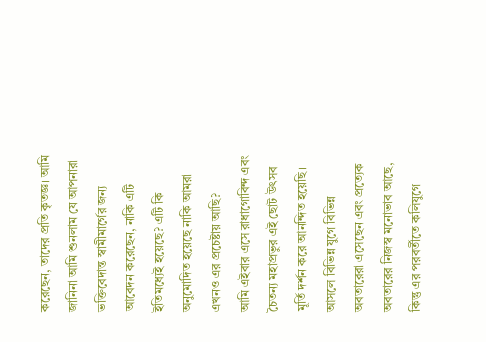করেছেন, তাদের প্রতি কৃতজ্ঞ। আমি জানিনা আমি শুনলাম যে আপনারা ভক্তিবেদান্ত স্বামীমার্গের জন্য আবেদন করেছেন, নাকি এটি ইতিমধ্যেই হয়েছে? এটি কি অনুমোদিত হয়েছে নাকি আমরা এখনও এর প্রচেষ্টায় আছি?
আমি এইবার এসে রাধাগোবিন্দ এবং চৈতন্য মহাপ্রভুর এই ছোট উৎসব মূর্তি দর্শন করে আনন্দিত হয়েছি। আসলে বিভিন্ন যুগে বিভিন্ন অবতারেরা এসেছেন এবং প্রত্যেক অবতারের নিজস্ব মনোভাব আছে, কিন্তু এর পরবর্তীতে কলিযুগে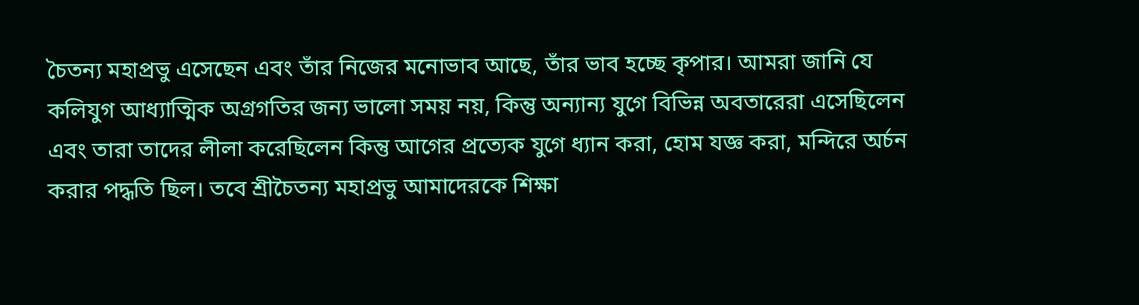চৈতন্য মহাপ্রভু এসেছেন এবং তাঁর নিজের মনোভাব আছে, তাঁর ভাব হচ্ছে কৃপার। আমরা জানি যে কলিযুগ আধ্যাত্মিক অগ্রগতির জন্য ভালো সময় নয়, কিন্তু অন্যান্য যুগে বিভিন্ন অবতারেরা এসেছিলেন এবং তারা তাদের লীলা করেছিলেন কিন্তু আগের প্রত্যেক যুগে ধ্যান করা, হোম যজ্ঞ করা, মন্দিরে অর্চন করার পদ্ধতি ছিল। তবে শ্রীচৈতন্য মহাপ্রভু আমাদেরকে শিক্ষা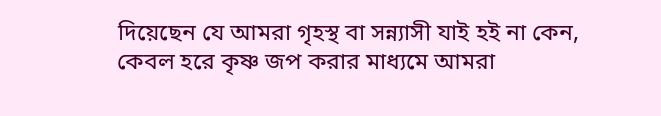দিয়েছেন যে আমরা গৃহস্থ বা সন্ন্যাসী যাই হই না কেন, কেবল হরে কৃষ্ণ জপ করার মাধ্যমে আমরা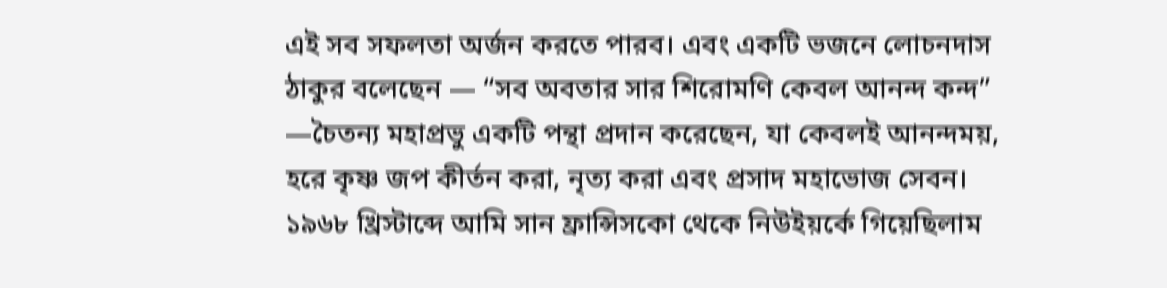এই সব সফলতা অর্জন করতে পারব। এবং একটি ভজনে লোচনদাস ঠাকুর বলেছেন — “সব অবতার সার শিরোমণি কেবল আনন্দ কন্দ” —চৈতন্য মহাপ্রভু একটি পন্থা প্রদান করেছেন, যা কেবলই আনন্দময়, হরে কৃষ্ণ জপ কীর্তন করা, নৃত্য করা এবং প্রসাদ মহাভোজ সেবন।
১৯৬৮ খ্রিস্টাব্দে আমি সান ফ্রান্সিসকো থেকে নিউইয়র্কে গিয়েছিলাম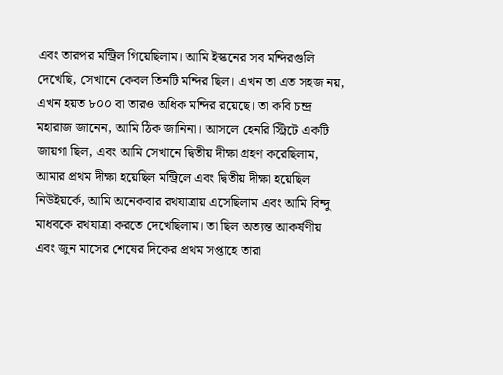এবং তারপর মন্ট্রিল গিয়েছিলাম। আমি ইস্কনের সব মন্দিরগুলি দেখেছি, সেখানে কেবল তিনটি মন্দির ছিল। এখন তা এত সহজ নয়, এখন হয়ত ৮০০ বা তারও অধিক মন্দির রয়েছে। তা কবি চন্দ্র মহারাজ জানেন, আমি ঠিক জানিনা। আসলে হেনরি স্ট্রিটে একটি জায়গা ছিল, এবং আমি সেখানে দ্বিতীয় দীক্ষা গ্রহণ করেছিলাম, আমার প্রথম দীক্ষা হয়েছিল মন্ট্রিলে এবং দ্বিতীয় দীক্ষা হয়েছিল নিউইয়র্কে, আমি অনেকবার রথযাত্রায় এসেছিলাম এবং আমি বিন্দু মাধবকে রথযাত্রা করতে দেখেছিলাম। তা ছিল অত্যন্ত আকর্ষণীয় এবং জুন মাসের শেষের দিকের প্রথম সপ্তাহে তারা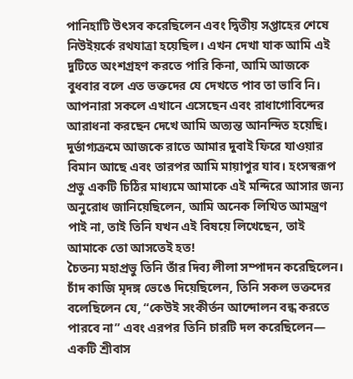পানিহাটি উৎসব করেছিলেন এবং দ্বিতীয় সপ্তাহের শেষে নিউইয়র্কে রথযাত্রা হয়েছিল। এখন দেখা যাক আমি এই দুটিতে অংশগ্রহণ করতে পারি কিনা, আমি আজকে বুধবার বলে এত ভক্তদের যে দেখতে পাব তা ভাবি নি। আপনারা সকলে এখানে এসেছেন এবং রাধাগোবিন্দের আরাধনা করছেন দেখে আমি অত্যন্ত আনন্দিত হয়েছি। দুর্ভাগ্যক্রমে আজকে রাতে আমার দুবাই ফিরে যাওয়ার বিমান আছে এবং তারপর আমি মায়াপুর যাব। হংসস্বরূপ প্রভু একটি চিঠির মাধ্যমে আমাকে এই মন্দিরে আসার জন্য অনুরোধ জানিয়েছিলেন, আমি অনেক লিখিত আমন্ত্রণ পাই না, তাই তিনি যখন এই বিষয়ে লিখেছেন, তাই আমাকে তো আসতেই হত!
চৈতন্য মহাপ্রভু তিনি তাঁর দিব্য লীলা সম্পাদন করেছিলেন। চাঁদ কাজি মৃদঙ্গ ভেঙে দিয়েছিলেন, তিনি সকল ভক্তদের বলেছিলেন যে, “কেউই সংকীর্তন আন্দোলন বন্ধ করতে পারবে না” এবং এরপর তিনি চারটি দল করেছিলেন— একটি শ্রীবাস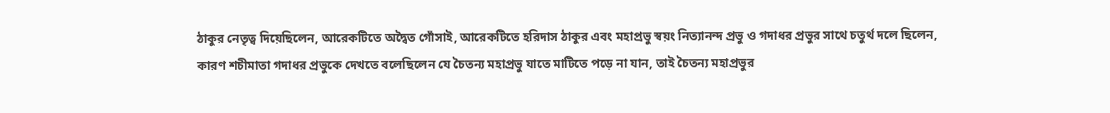ঠাকুর নেতৃত্ব দিয়েছিলেন, আরেকটিতে অদ্বৈত গোঁসাই, আরেকটিতে হরিদাস ঠাকুর এবং মহাপ্রভু স্বয়ং নিত্যানন্দ প্রভু ও গদাধর প্রভুর সাথে চতুর্থ দলে ছিলেন, কারণ শচীমাতা গদাধর প্রভুকে দেখতে বলেছিলেন যে চৈতন্য মহাপ্রভু যাতে মাটিতে পড়ে না যান, তাই চৈতন্য মহাপ্রভুর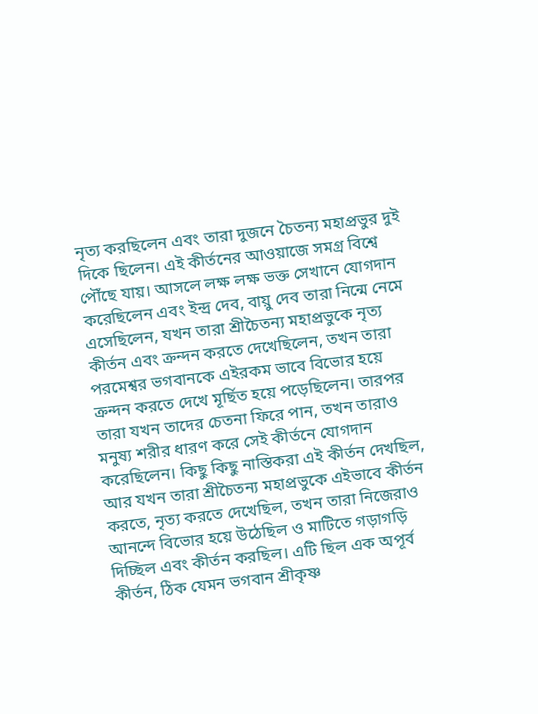নৃত্য করছিলেন এবং তারা দুজনে চৈতন্য মহাপ্রভুর দুই দিকে ছিলেন। এই কীর্তনের আওয়াজে সমগ্র বিশ্বে পৌঁছে যায়। আসলে লক্ষ লক্ষ ভক্ত সেখানে যোগদান করেছিলেন এবং ইন্দ্র দেব, বায়ু দেব তারা নিন্মে নেমে এসেছিলেন, যখন তারা শ্রীচৈতন্য মহাপ্রভুকে নৃত্য কীর্তন এবং ক্রন্দন করতে দেখেছিলেন, তখন তারা পরমেশ্বর ভগবানকে এইরকম ভাবে বিভোর হয়ে ক্রন্দন করতে দেখে মূর্ছিত হয়ে পড়েছিলেন। তারপর তারা যখন তাদের চেতনা ফিরে পান, তখন তারাও মনুষ্য শরীর ধারণ করে সেই কীর্তনে যোগদান করেছিলেন। কিছু কিছু নাস্তিকরা এই কীর্তন দেখছিল, আর যখন তারা শ্রীচৈতন্য মহাপ্রভুকে এইভাবে কীর্তন করতে, নৃত্য করতে দেখেছিল, তখন তারা নিজেরাও আনন্দে বিভোর হয়ে উঠেছিল ও মাটিতে গড়াগড়ি দিচ্ছিল এবং কীর্তন করছিল। এটি ছিল এক অপূর্ব কীর্তন, ঠিক যেমন ভগবান শ্রীকৃষ্ণ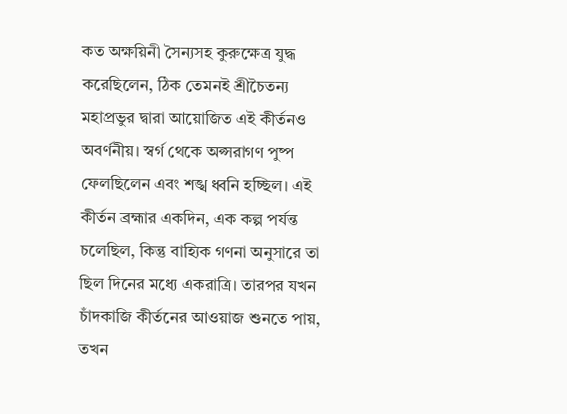কত অক্ষয়িনী সৈন্যসহ কুরুক্ষেত্র যুদ্ধ করেছিলেন, ঠিক তেমনই শ্রীচৈতন্য মহাপ্রভুর দ্বারা আয়োজিত এই কীর্তনও অবর্ণনীয়। স্বর্গ থেকে অপ্সরাগণ পুষ্প ফেলছিলেন এবং শঙ্খ ধ্বনি হচ্ছিল। এই কীর্তন ব্রহ্মার একদিন, এক কল্প পর্যন্ত চলেছিল, কিন্তু বাহ্যিক গণনা অনুসারে তা ছিল দিনের মধ্যে একরাত্রি। তারপর যখন চাঁদকাজি কীর্তনের আওয়াজ শুনতে পায়, তখন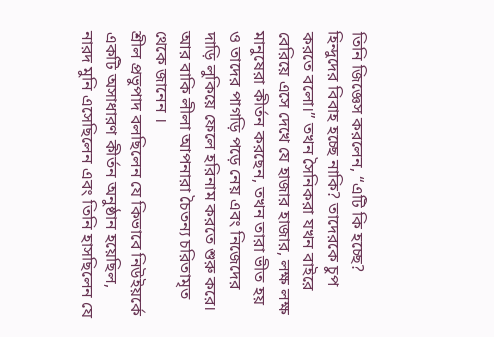তিনি জিজ্ঞেস করলেন, “এটি কি হচ্ছে? হিন্দুদের বিবাহ হচ্ছে নাকি? তাদেরকে চুপ করতে বলো।” তখন সৈনিকরা যখন বাইরে বেরিয়ে এসে দেখে যে হাজার হাজার, লক্ষ লক্ষ মানুষেরা কীর্তন করছেন, তখন তারা ভীত হয় ও তাদের পাগড়ি পড়ে নেয় এবং নিজেদের দাড়ি লুকিয়ে ফেলে হরিনাম করতে শুরু করে। আর বাকি লীলা আপনারা চৈতন্য চরিতামৃত থেকে জানেন ।
শ্রীল প্রভুপাদ বলছিলেন যে কিভাবে নিউইয়র্কে একটি অসাধারণ কীর্তন অনুষ্ঠান হয়েছিল, নারদ মুনি এসেছিলেন এবং তিনি হাসছিলেন যে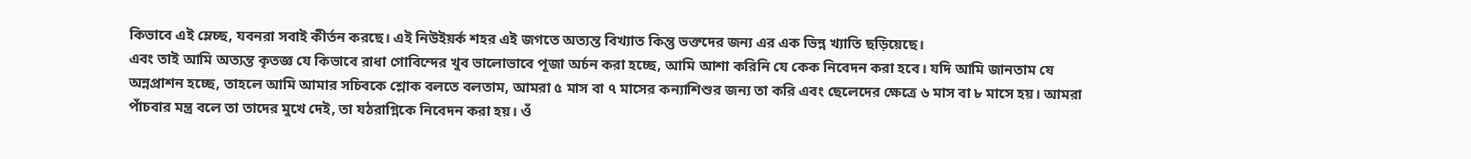কিভাবে এই ম্লেচ্ছ, যবনরা সবাই কীর্তন করছে। এই নিউইয়র্ক শহর এই জগতে অত্যন্ত বিখ্যাত কিন্তু ভক্তদের জন্য এর এক ভিন্ন খ্যাতি ছড়িয়েছে।
এবং তাই আমি অত্যন্ত কৃতজ্ঞ যে কিভাবে রাধা গোবিন্দের খুব ভালোভাবে পূজা অর্চন করা হচ্ছে, আমি আশা করিনি যে কেক নিবেদন করা হবে। যদি আমি জানতাম যে অন্নপ্রাশন হচ্ছে, তাহলে আমি আমার সচিবকে শ্লোক বলতে বলতাম, আমরা ৫ মাস বা ৭ মাসের কন্যাশিশুর জন্য তা করি এবং ছেলেদের ক্ষেত্রে ৬ মাস বা ৮ মাসে হয়। আমরা পাঁচবার মন্ত্র বলে তা তাদের মুখে দেই, তা যঠরাগ্নিকে নিবেদন করা হয়। ওঁ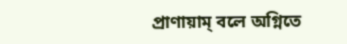প্রাণায়াম্ বলে অগ্নিতে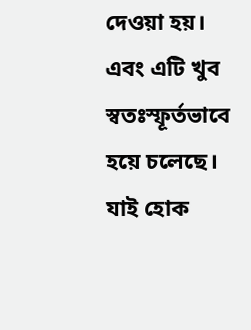দেওয়া হয়। এবং এটি খুব স্বতঃস্ফূর্তভাবে হয়ে চলেছে।
যাই হোক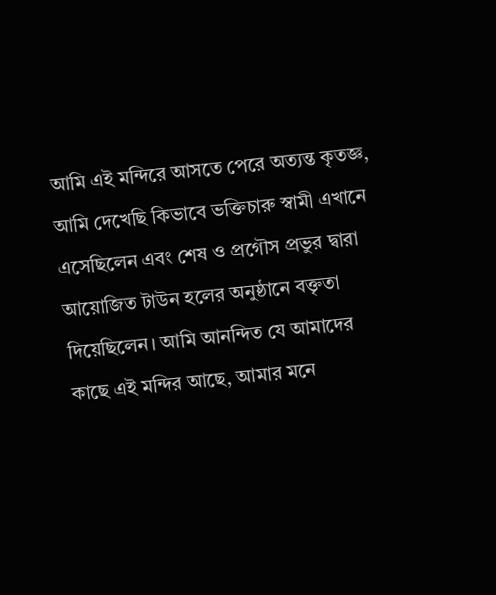আমি এই মন্দিরে আসতে পেরে অত্যন্ত কৃতজ্ঞ, আমি দেখেছি কিভাবে ভক্তিচারু স্বামী এখানে এসেছিলেন এবং শেষ ও প্রগৌস প্রভুর দ্বারা আয়োজিত টাউন হলের অনুষ্ঠানে বক্তৃতা দিয়েছিলেন। আমি আনন্দিত যে আমাদের কাছে এই মন্দির আছে, আমার মনে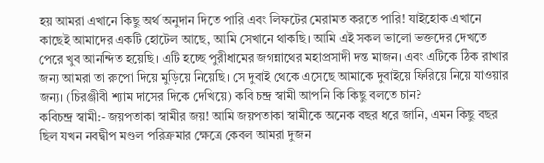হয় আমরা এখানে কিছু অর্থ অনুদান দিতে পারি এবং লিফটের মেরামত করতে পারি! যাইহোক এখানে কাছেই আমাদের একটি হোটেল আছে, আমি সেখানে থাকছি। আমি এই সকল ভালো ভক্তদের দেখতে পেরে খুব আনন্দিত হয়েছি। এটি হচ্ছে পুরীধামের জগন্নাথের মহাপ্রসাদী দন্ত মাজন। এবং এটিকে ঠিক রাখার জন্য আমরা তা রুপো দিয়ে মুড়িয়ে নিয়েছি। সে দুবাই থেকে এসেছে আমাকে দুবাইয়ে ফিরিয়ে নিয়ে যাওয়ার জন্য। (চিরঞ্জীবী শ্যাম দাসের দিকে দেখিয়ে) কবি চন্দ্র স্বামী আপনি কি কিছু বলতে চান?
কবিচন্দ্র স্বামী:- জয়পতাকা স্বামীর জয়! আমি জয়পতাকা স্বামীকে অনেক বছর ধরে জানি, এমন কিছু বছর ছিল যখন নবদ্বীপ মণ্ডল পরিক্রমার ক্ষেত্রে কেবল আমরা দুজন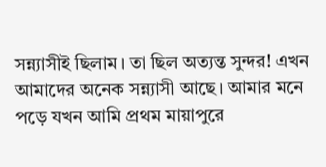সন্ন্যাসীই ছিলাম। তা ছিল অত্যন্ত সুন্দর! এখন আমাদের অনেক সন্ন্যাসী আছে। আমার মনে পড়ে যখন আমি প্রথম মায়াপুরে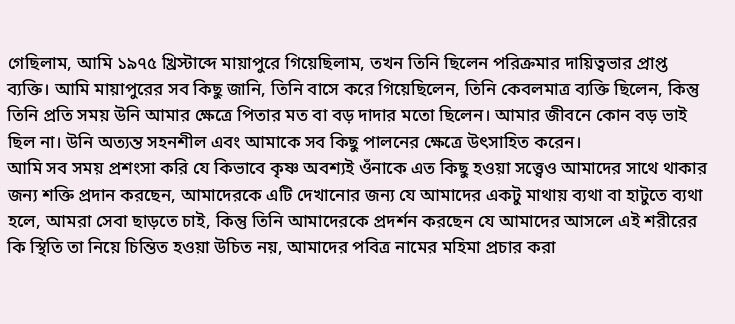গেছিলাম, আমি ১৯৭৫ খ্রিস্টাব্দে মায়াপুরে গিয়েছিলাম, তখন তিনি ছিলেন পরিক্রমার দায়িত্বভার প্রাপ্ত ব্যক্তি। আমি মায়াপুরের সব কিছু জানি, তিনি বাসে করে গিয়েছিলেন, তিনি কেবলমাত্র ব্যক্তি ছিলেন, কিন্তু তিনি প্রতি সময় উনি আমার ক্ষেত্রে পিতার মত বা বড় দাদার মতো ছিলেন। আমার জীবনে কোন বড় ভাই ছিল না। উনি অত্যন্ত সহনশীল এবং আমাকে সব কিছু পালনের ক্ষেত্রে উৎসাহিত করেন।
আমি সব সময় প্রশংসা করি যে কিভাবে কৃষ্ণ অবশ্যই ওঁনাকে এত কিছু হওয়া সত্ত্বেও আমাদের সাথে থাকার জন্য শক্তি প্রদান করছেন, আমাদেরকে এটি দেখানোর জন্য যে আমাদের একটু মাথায় ব্যথা বা হাটুতে ব্যথা হলে, আমরা সেবা ছাড়তে চাই, কিন্তু তিনি আমাদেরকে প্রদর্শন করছেন যে আমাদের আসলে এই শরীরের কি স্থিতি তা নিয়ে চিন্তিত হওয়া উচিত নয়, আমাদের পবিত্র নামের মহিমা প্রচার করা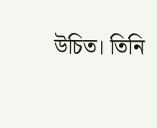উচিত। তিনি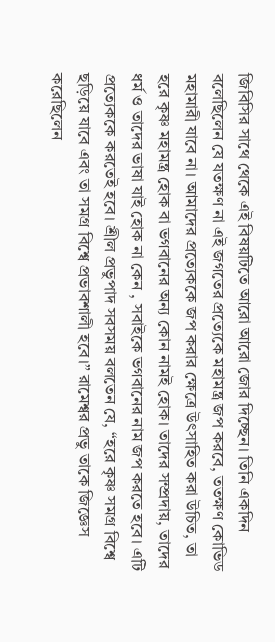জিবিসির সাথে থেকে এই বিষয়টিতে আরো আরো জোর দিচ্ছেন। তিনি একদিন বলেছিলেন যে যতক্ষণ না এই জগতের প্রত্যেকে মহামন্ত্র জপ করবে, ততক্ষণ কোভিড মহামারী যাবে না। আমাদের প্রত্যেককে জপ করার ক্ষেত্রে উৎসাহিত করা উচিত, তা হরে কৃষ্ণ মহামন্ত্র হোক বা ভগবানের অন্য কোন নামই হোক। তাদের সম্প্রদায়, তাদের ধর্ম ও তাদের ভাষা যাই হোক না কেন , সবাইকে ভগবানের নাম জপ করতে হবে। এটি প্রত্যেককে করতেই হবে। শ্রীল প্রভুপাদ সবসময় বলতেন যে, “হরে কৃষ্ণ সমগ্র বিশ্বে ছড়িয়ে যাবে এবং তা সমগ্র বিশ্বে প্রভাবশালী হবে।” রামেশ্বর প্রভু তাকে জিজ্ঞেস করেছিলেন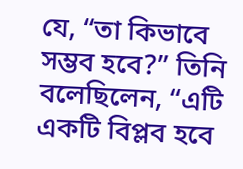যে, “তা কিভাবে সম্ভব হবে?” তিনি বলেছিলেন, “এটি একটি বিপ্লব হবে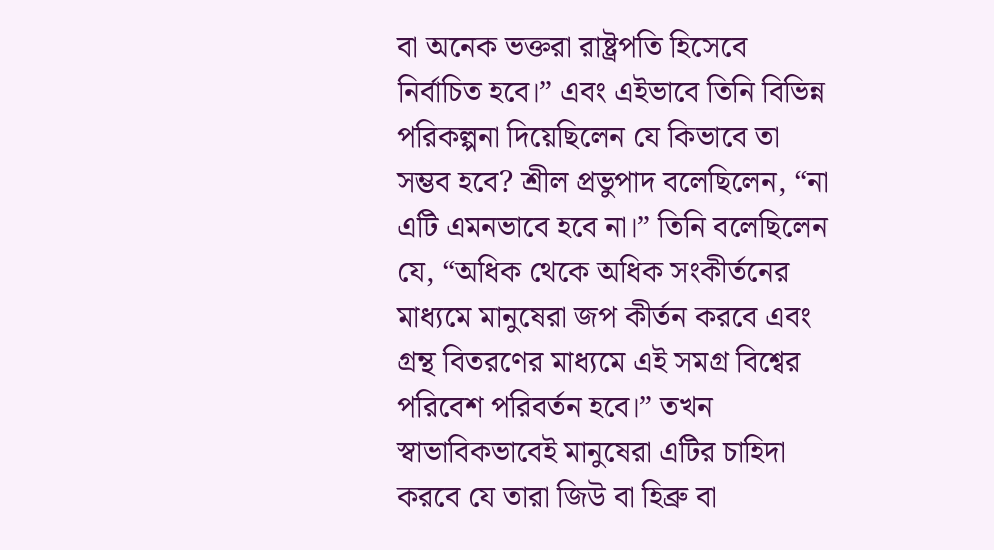বা অনেক ভক্তরা রাষ্ট্রপতি হিসেবে নির্বাচিত হবে।” এবং এইভাবে তিনি বিভিন্ন পরিকল্পনা দিয়েছিলেন যে কিভাবে তা সম্ভব হবে? শ্রীল প্রভুপাদ বলেছিলেন, “না এটি এমনভাবে হবে না।” তিনি বলেছিলেন যে, “অধিক থেকে অধিক সংকীর্তনের মাধ্যমে মানুষেরা জপ কীর্তন করবে এবং গ্রন্থ বিতরণের মাধ্যমে এই সমগ্র বিশ্বের পরিবেশ পরিবর্তন হবে।” তখন স্বাভাবিকভাবেই মানুষেরা এটির চাহিদা করবে যে তারা জিউ বা হিব্রু বা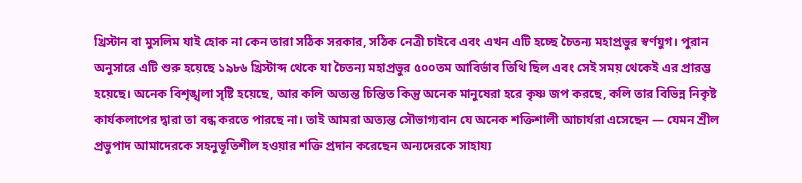খ্রিস্টান বা মুসলিম যাই হোক না কেন তারা সঠিক সরকার, সঠিক নেত্রী চাইবে এবং এখন এটি হচ্ছে চৈতন্য মহাপ্রভুর স্বর্ণযুগ। পুরান অনুসারে এটি শুরু হয়েছে ১৯৮৬ খ্রিস্টাব্দ থেকে যা চৈতন্য মহাপ্রভুর ৫০০তম আবির্ভাব তিথি ছিল এবং সেই সময় থেকেই এর প্রারম্ভ হয়েছে। অনেক বিশৃঙ্খলা সৃষ্টি হয়েছে, আর কলি অত্যন্ত চিন্তিত কিন্তু অনেক মানুষেরা হরে কৃষ্ণ জপ করছে, কলি তার বিভিন্ন নিকৃষ্ট কার্যকলাপের দ্বারা তা বন্ধ করতে পারছে না। তাই আমরা অত্যন্ত সৌভাগ্যবান যে অনেক শক্তিশালী আচার্যরা এসেছেন — যেমন শ্রীল প্রভুপাদ আমাদেরকে সহনুভূতিশীল হওয়ার শক্তি প্রদান করেছেন অন্যদেরকে সাহায্য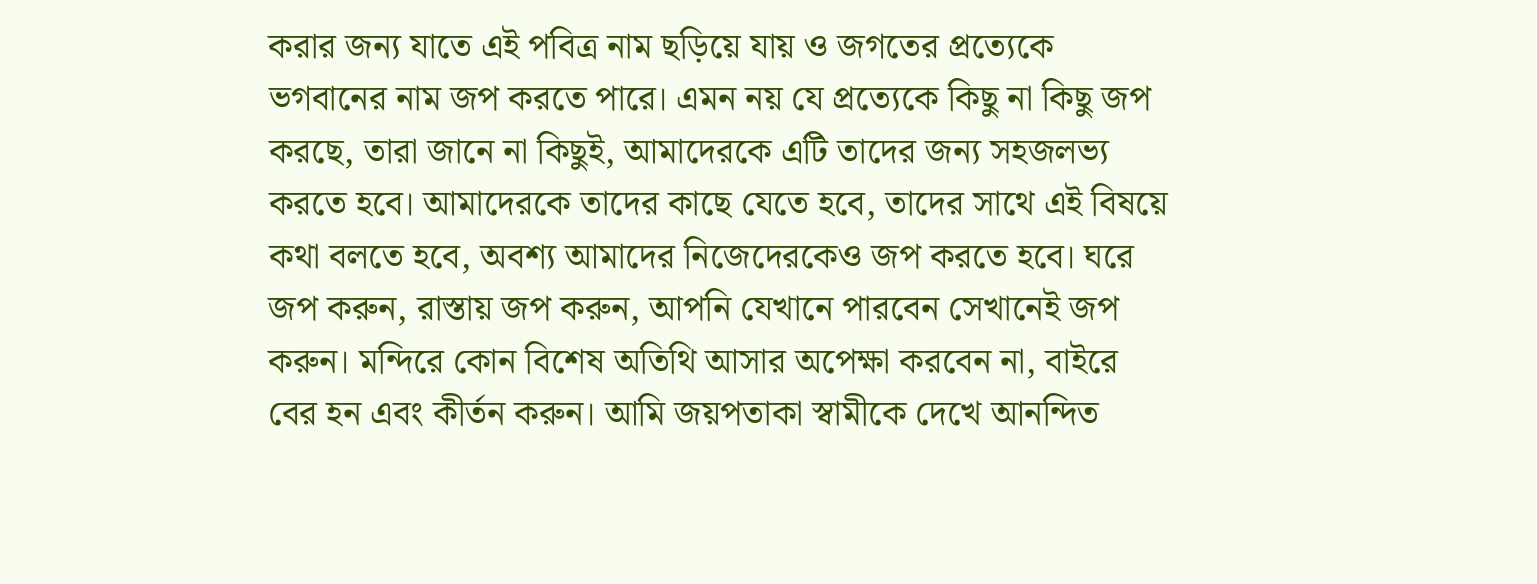করার জন্য যাতে এই পবিত্র নাম ছড়িয়ে যায় ও জগতের প্রত্যেকে ভগবানের নাম জপ করতে পারে। এমন নয় যে প্রত্যেকে কিছু না কিছু জপ করছে, তারা জানে না কিছুই, আমাদেরকে এটি তাদের জন্য সহজলভ্য করতে হবে। আমাদেরকে তাদের কাছে যেতে হবে, তাদের সাথে এই বিষয়ে কথা বলতে হবে, অবশ্য আমাদের নিজেদেরকেও জপ করতে হবে। ঘরে জপ করুন, রাস্তায় জপ করুন, আপনি যেখানে পারবেন সেখানেই জপ করুন। মন্দিরে কোন বিশেষ অতিথি আসার অপেক্ষা করবেন না, বাইরে বের হন এবং কীর্তন করুন। আমি জয়পতাকা স্বামীকে দেখে আনন্দিত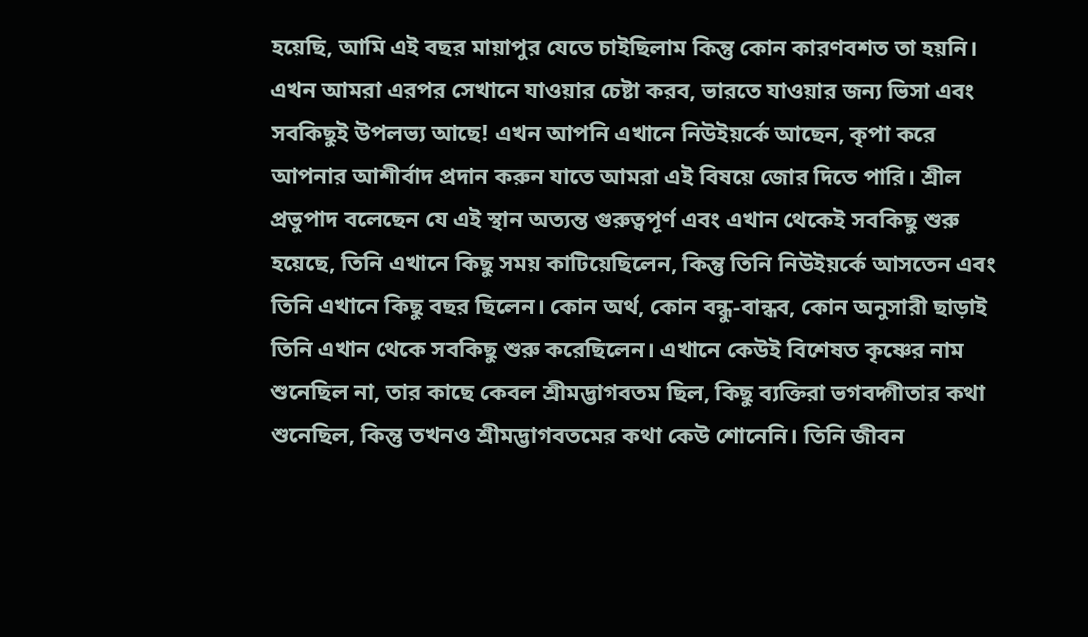হয়েছি, আমি এই বছর মায়াপুর যেতে চাইছিলাম কিন্তু কোন কারণবশত তা হয়নি। এখন আমরা এরপর সেখানে যাওয়ার চেষ্টা করব, ভারতে যাওয়ার জন্য ভিসা এবং সবকিছুই উপলভ্য আছে! এখন আপনি এখানে নিউইয়র্কে আছেন, কৃপা করে আপনার আশীর্বাদ প্রদান করুন যাতে আমরা এই বিষয়ে জোর দিতে পারি। শ্রীল প্রভুপাদ বলেছেন যে এই স্থান অত্যন্ত গুরুত্বপূর্ণ এবং এখান থেকেই সবকিছু শুরু হয়েছে, তিনি এখানে কিছু সময় কাটিয়েছিলেন, কিন্তু তিনি নিউইয়র্কে আসতেন এবং তিনি এখানে কিছু বছর ছিলেন। কোন অর্থ, কোন বন্ধু-বান্ধব, কোন অনুসারী ছাড়াই তিনি এখান থেকে সবকিছু শুরু করেছিলেন। এখানে কেউই বিশেষত কৃষ্ণের নাম শুনেছিল না, তার কাছে কেবল শ্রীমদ্ভাগবতম ছিল, কিছু ব্যক্তিরা ভগবদ্গীতার কথা শুনেছিল, কিন্তু তখনও শ্রীমদ্ভাগবতমের কথা কেউ শোনেনি। তিনি জীবন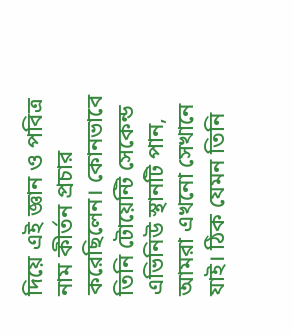দিয়ে এই জ্ঞান ও পবিত্র নাম কীর্তন প্রচার করেছিলেন। কোনভাবে তিনি টোয়েন্টি সেকেন্ড এভিনিউ স্থানটি পান, আমরা এখনো সেখানে যাই। ঠিক যেমন তিনি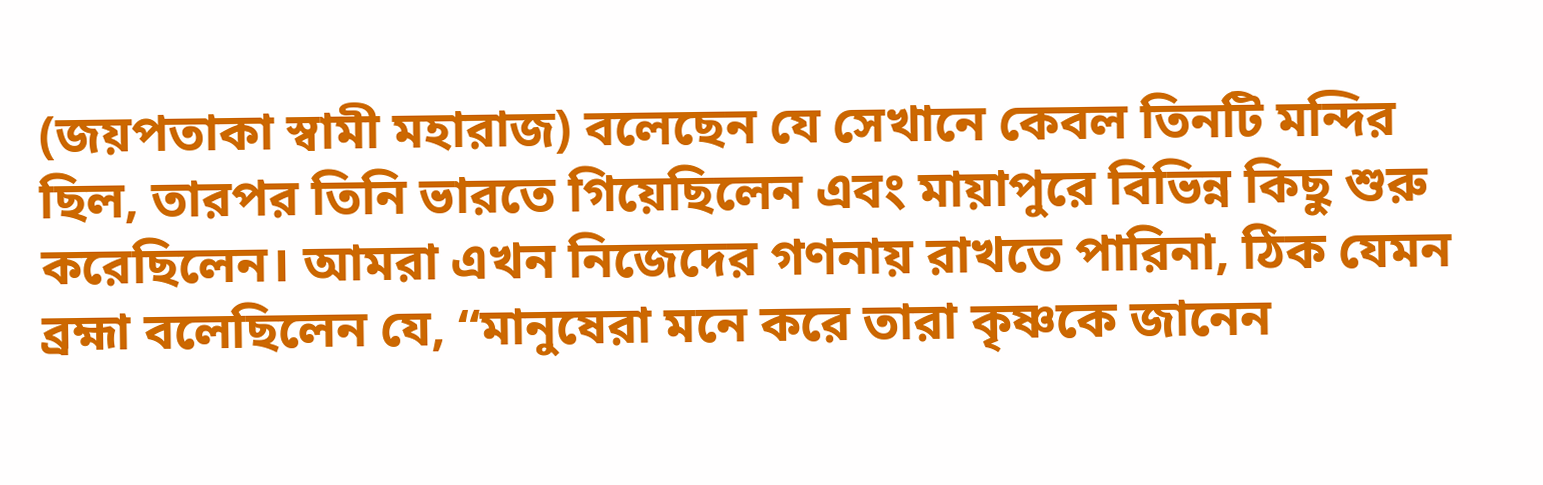(জয়পতাকা স্বামী মহারাজ) বলেছেন যে সেখানে কেবল তিনটি মন্দির ছিল, তারপর তিনি ভারতে গিয়েছিলেন এবং মায়াপুরে বিভিন্ন কিছু শুরু করেছিলেন। আমরা এখন নিজেদের গণনায় রাখতে পারিনা, ঠিক যেমন ব্রহ্মা বলেছিলেন যে, “মানুষেরা মনে করে তারা কৃষ্ণকে জানেন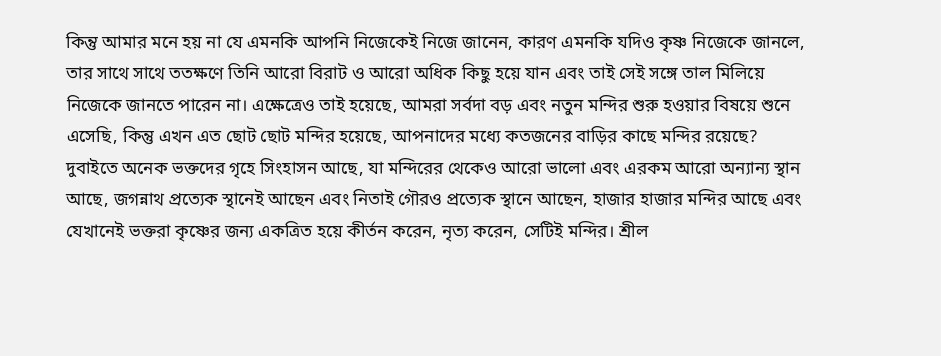কিন্তু আমার মনে হয় না যে এমনকি আপনি নিজেকেই নিজে জানেন, কারণ এমনকি যদিও কৃষ্ণ নিজেকে জানলে, তার সাথে সাথে ততক্ষণে তিনি আরো বিরাট ও আরো অধিক কিছু হয়ে যান এবং তাই সেই সঙ্গে তাল মিলিয়ে নিজেকে জানতে পারেন না। এক্ষেত্রেও তাই হয়েছে, আমরা সর্বদা বড় এবং নতুন মন্দির শুরু হওয়ার বিষয়ে শুনে এসেছি, কিন্তু এখন এত ছোট ছোট মন্দির হয়েছে, আপনাদের মধ্যে কতজনের বাড়ির কাছে মন্দির রয়েছে? দুবাইতে অনেক ভক্তদের গৃহে সিংহাসন আছে, যা মন্দিরের থেকেও আরো ভালো এবং এরকম আরো অন্যান্য স্থান আছে, জগন্নাথ প্রত্যেক স্থানেই আছেন এবং নিতাই গৌরও প্রত্যেক স্থানে আছেন, হাজার হাজার মন্দির আছে এবং যেখানেই ভক্তরা কৃষ্ণের জন্য একত্রিত হয়ে কীর্তন করেন, নৃত্য করেন, সেটিই মন্দির। শ্রীল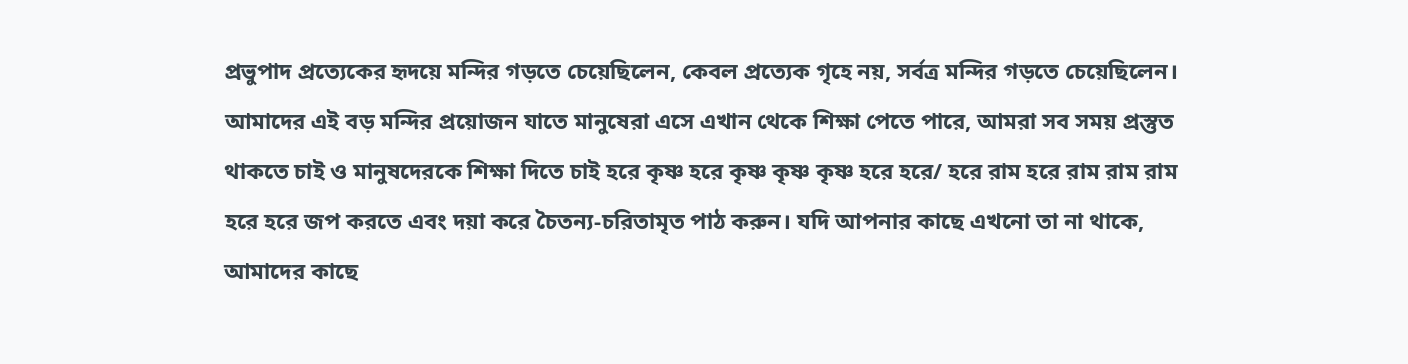প্রভুপাদ প্রত্যেকের হৃদয়ে মন্দির গড়তে চেয়েছিলেন, কেবল প্রত্যেক গৃহে নয়, সর্বত্র মন্দির গড়তে চেয়েছিলেন। আমাদের এই বড় মন্দির প্রয়োজন যাতে মানুষেরা এসে এখান থেকে শিক্ষা পেতে পারে, আমরা সব সময় প্রস্তুত থাকতে চাই ও মানুষদেরকে শিক্ষা দিতে চাই হরে কৃষ্ণ হরে কৃষ্ণ কৃষ্ণ কৃষ্ণ হরে হরে/ হরে রাম হরে রাম রাম রাম হরে হরে জপ করতে এবং দয়া করে চৈতন্য-চরিতামৃত পাঠ করুন। যদি আপনার কাছে এখনো তা না থাকে, আমাদের কাছে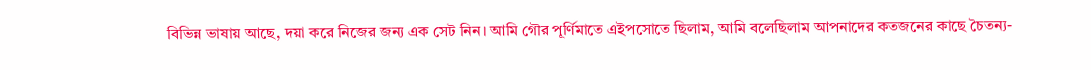বিভিন্ন ভাষায় আছে, দয়া করে নিজের জন্য এক সেট নিন। আমি গৌর পূর্ণিমাতে এইপসোতে ছিলাম, আমি বলেছিলাম আপনাদের কতজনের কাছে চৈতন্য-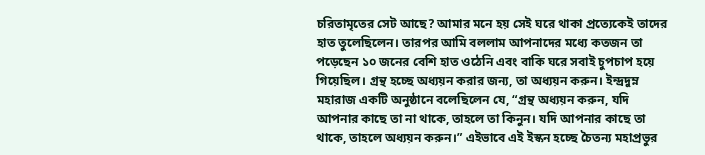চরিতামৃতের সেট আছে? আমার মনে হয় সেই ঘরে থাকা প্রত্যেকেই তাদের হাত তুলেছিলেন। তারপর আমি বললাম আপনাদের মধ্যে কতজন তা পড়েছেন ১০ জনের বেশি হাত ওঠেনি এবং বাকি ঘরে সবাই চুপচাপ হয়ে গিয়েছিল। গ্রন্থ হচ্ছে অধ্যয়ন করার জন্য, তা অধ্যয়ন করুন। ইন্দ্রদুম্ন মহারাজ একটি অনুষ্ঠানে বলেছিলেন যে, “গ্রন্থ অধ্যয়ন করুন, যদি আপনার কাছে তা না থাকে, তাহলে তা কিনুন। যদি আপনার কাছে তা থাকে, তাহলে অধ্যয়ন করুন।” এইভাবে এই ইস্কন হচ্ছে চৈতন্য মহাপ্রভুর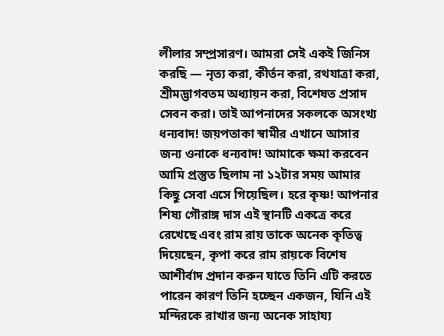লীলার সম্প্রসারণ। আমরা সেই একই জিনিস করছি — নৃত্য করা, কীর্তন করা, রথযাত্রা করা, শ্রীমদ্ভাগবতম অধ্যায়ন করা, বিশেষত প্রসাদ সেবন করা। তাই আপনাদের সকলকে অসংখ্য ধন্যবাদ! জয়পতাকা স্বামীর এখানে আসার জন্য ওনাকে ধন্যবাদ! আমাকে ক্ষমা করবেন আমি প্রস্তুত ছিলাম না ১২টার সময় আমার কিছু সেবা এসে গিয়েছিল। হরে কৃষ্ণ! আপনার শিষ্য গৌরাঙ্গ দাস এই স্থানটি একত্রে করে রেখেছে এবং রাম রায় তাকে অনেক কৃতিত্ব দিয়েছেন, কৃপা করে রাম রায়কে বিশেষ আশীর্বাদ প্রদান করুন যাতে তিনি এটি করতে পারেন কারণ তিনি হচ্ছেন একজন, যিনি এই মন্দিরকে রাখার জন্য অনেক সাহায্য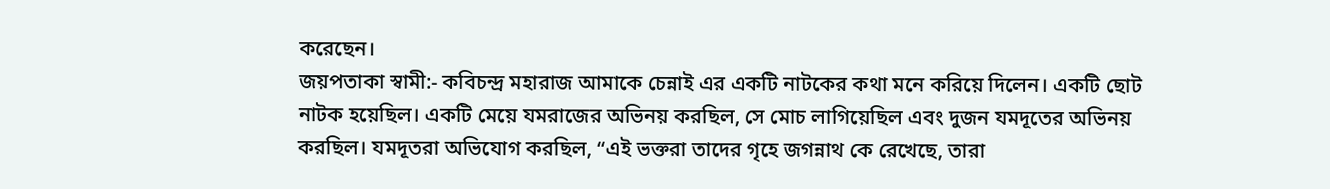করেছেন।
জয়পতাকা স্বামী:- কবিচন্দ্র মহারাজ আমাকে চেন্নাই এর একটি নাটকের কথা মনে করিয়ে দিলেন। একটি ছোট নাটক হয়েছিল। একটি মেয়ে যমরাজের অভিনয় করছিল, সে মোচ লাগিয়েছিল এবং দুজন যমদূতের অভিনয় করছিল। যমদূতরা অভিযোগ করছিল, “এই ভক্তরা তাদের গৃহে জগন্নাথ কে রেখেছে, তারা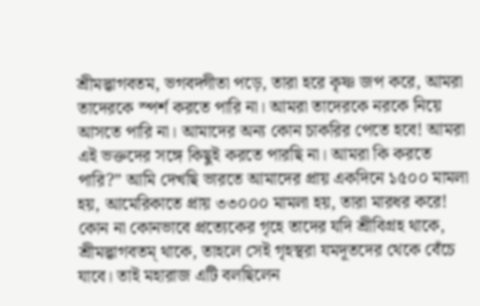শ্রীমদ্ভাগবতম, ভগবদ্গীতা পড়ে, তারা হরে কৃষ্ণ জপ করে, আমরা তাদেরকে স্পর্শ করতে পারি না। আমরা তাদেরকে নরকে নিয়ে আসতে পারি না। আমাদের অন্য কোন চাকরির পেতে হবে! আমরা এই ভক্তদের সঙ্গে কিছুই করতে পারছি না। আমরা কি করতে পারি?” আমি দেখছি ভারতে আমাদের প্রায় একদিনে ১৫০০ মামলা হয়, আমেরিকাতে প্রায় ৩৩০০০ মামলা হয়, তারা মারধর করে! কোন না কোনভাবে প্রত্যেকের গৃহে তাদের যদি শ্রীবিগ্রহ থাকে, শ্রীমদ্ভাগবতম্ থাকে, তাহলে সেই গৃহস্থরা যমদূতদের থেকে বেঁচে যাবে। তাই মহারাজ এটি বলছিলেন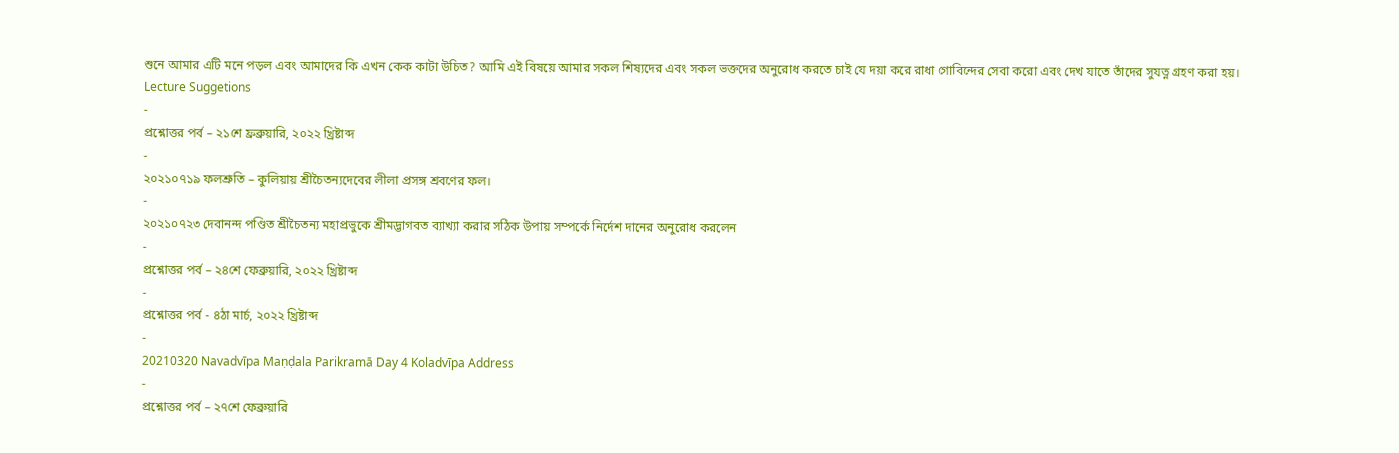শুনে আমার এটি মনে পড়ল এবং আমাদের কি এখন কেক কাটা উচিত? আমি এই বিষয়ে আমার সকল শিষ্যদের এবং সকল ভক্তদের অনুরোধ করতে চাই যে দয়া করে রাধা গোবিন্দের সেবা করো এবং দেখ যাতে তাঁদের সুযত্ন গ্রহণ করা হয়।
Lecture Suggetions
-
প্রশ্নোত্তর পর্ব – ২১শে ফ্রব্রুয়ারি, ২০২২ খ্রিষ্টাব্দ
-
২০২১০৭১৯ ফলশ্রুতি – কুলিয়ায় শ্রীচৈতন্যদেবের লীলা প্রসঙ্গ শ্রবণের ফল।
-
২০২১০৭২৩ দেবানন্দ পণ্ডিত শ্রীচৈতন্য মহাপ্রভুকে শ্রীমদ্ভাগবত ব্যাখ্যা করার সঠিক উপায় সম্পর্কে নির্দেশ দানের অনুরোধ করলেন
-
প্রশ্নোত্তর পর্ব – ২৪শে ফেব্রুয়ারি, ২০২২ খ্রিষ্টাব্দ
-
প্রশ্নোত্তর পর্ব - ৪ঠা মার্চ, ২০২২ খ্রিষ্টাব্দ
-
20210320 Navadvīpa Maṇḍala Parikramā Day 4 Koladvīpa Address
-
প্রশ্নোত্তর পর্ব – ২৭শে ফেব্রুয়ারি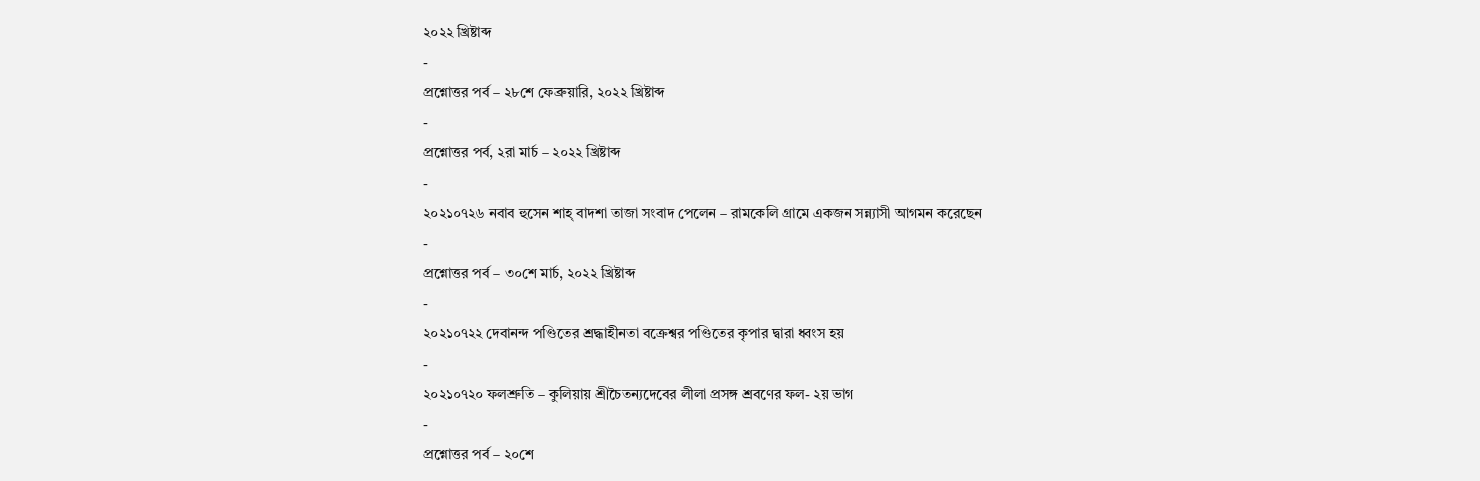২০২২ খ্রিষ্টাব্দ
-
প্রশ্নোত্তর পর্ব – ২৮শে ফেব্রুয়ারি, ২০২২ খ্রিষ্টাব্দ
-
প্রশ্নোত্তর পর্ব, ২রা মার্চ – ২০২২ খ্রিষ্টাব্দ
-
২০২১০৭২৬ নবাব হুসেন শাহ্ বাদশা তাজা সংবাদ পেলেন – রামকেলি গ্রামে একজন সন্ন্যাসী আগমন করেছেন
-
প্রশ্নোত্তর পর্ব – ৩০শে মার্চ, ২০২২ খ্রিষ্টাব্দ
-
২০২১০৭২২ দেবানন্দ পণ্ডিতের শ্রদ্ধাহীনতা বক্রেশ্বর পণ্ডিতের কৃপার দ্বারা ধ্বংস হয়
-
২০২১০৭২০ ফলশ্রুতি – কুলিয়ায় শ্রীচৈতন্যদেবের লীলা প্রসঙ্গ শ্রবণের ফল- ২য় ভাগ
-
প্রশ্নোত্তর পর্ব – ২০শে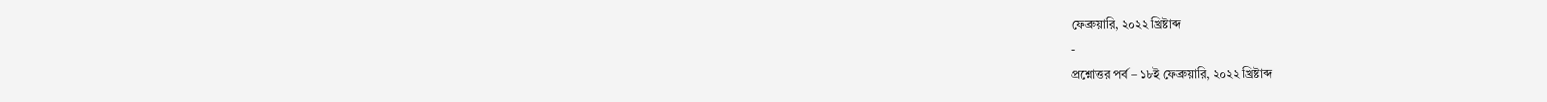ফেব্রুয়ারি, ২০২২ খ্রিষ্টাব্দ
-
প্রশ্নোত্তর পর্ব – ১৮ই ফেব্রুয়ারি, ২০২২ খ্রিষ্টাব্দ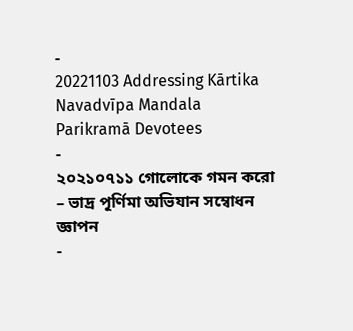-
20221103 Addressing Kārtika Navadvīpa Mandala Parikramā Devotees
-
২০২১০৭১১ গোলোকে গমন করো – ভাদ্র পূর্ণিমা অভিযান সম্বোধন জ্ঞাপন
-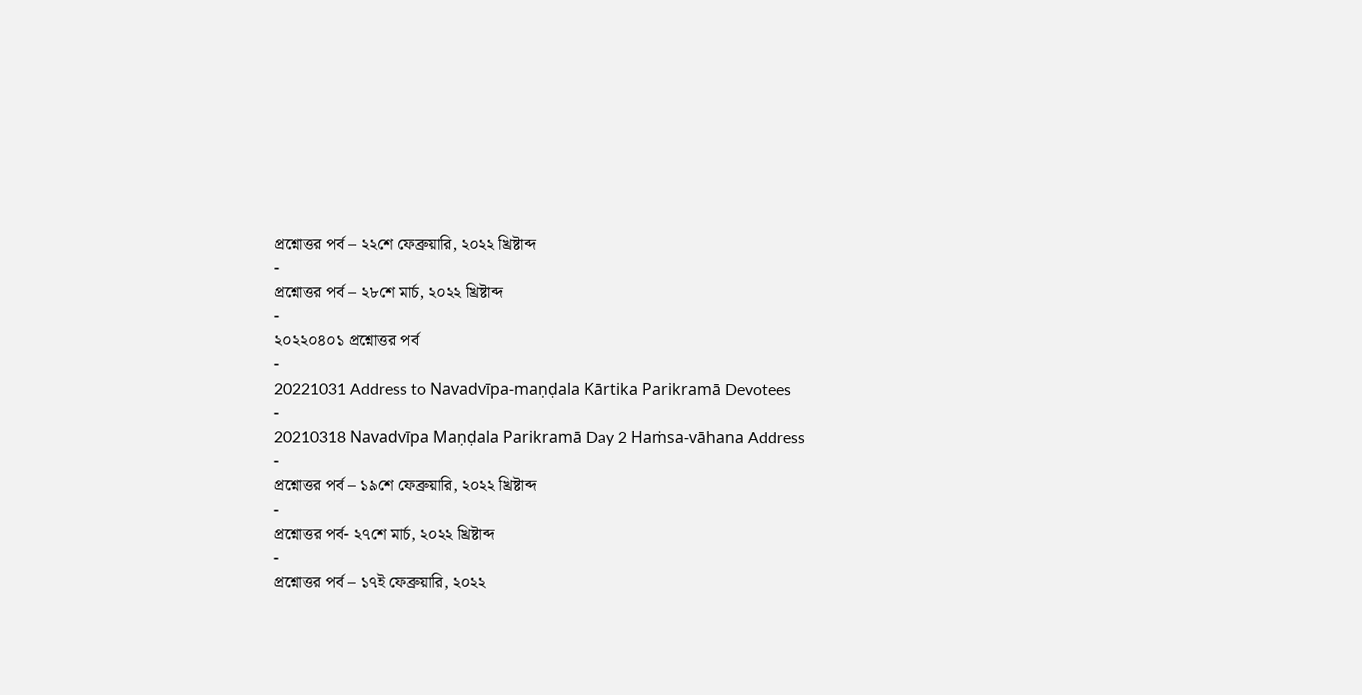প্রশ্নোত্তর পর্ব – ২২শে ফেব্রুয়ারি, ২০২২ খ্রিষ্টাব্দ
-
প্রশ্নোত্তর পর্ব – ২৮শে মার্চ, ২০২২ খ্রিষ্টাব্দ
-
২০২২০৪০১ প্রশ্নোত্তর পর্ব
-
20221031 Address to Navadvīpa-maṇḍala Kārtika Parikramā Devotees
-
20210318 Navadvīpa Maṇḍala Parikramā Day 2 Haṁsa-vāhana Address
-
প্রশ্নোত্তর পর্ব – ১৯শে ফেব্রুয়ারি, ২০২২ খ্রিষ্টাব্দ
-
প্রশ্নোত্তর পর্ব- ২৭শে মার্চ, ২০২২ খ্রিষ্টাব্দ
-
প্রশ্নোত্তর পর্ব – ১৭ই ফেব্রুয়ারি, ২০২২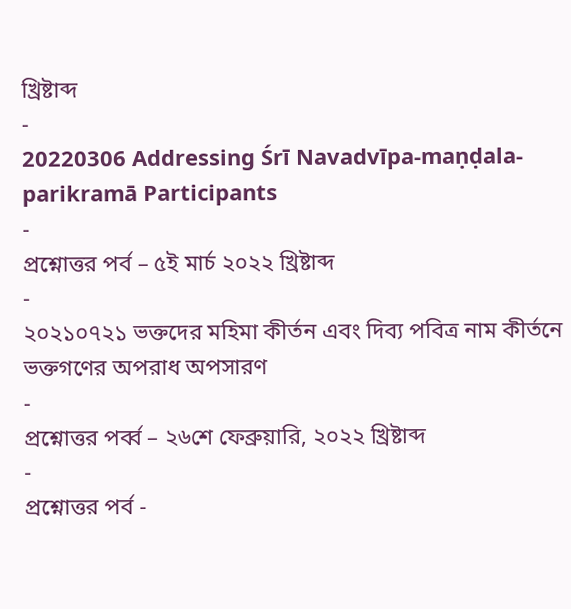খ্রিষ্টাব্দ
-
20220306 Addressing Śrī Navadvīpa-maṇḍala-parikramā Participants
-
প্রশ্নোত্তর পর্ব – ৫ই মার্চ ২০২২ খ্রিষ্টাব্দ
-
২০২১০৭২১ ভক্তদের মহিমা কীর্তন এবং দিব্য পবিত্র নাম কীর্তনে ভক্তগণের অপরাধ অপসারণ
-
প্রশ্নোত্তর পর্ব্ব – ২৬শে ফেব্রুয়ারি, ২০২২ খ্রিষ্টাব্দ
-
প্রশ্নোত্তর পর্ব -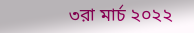৩রা মার্চ ২০২২